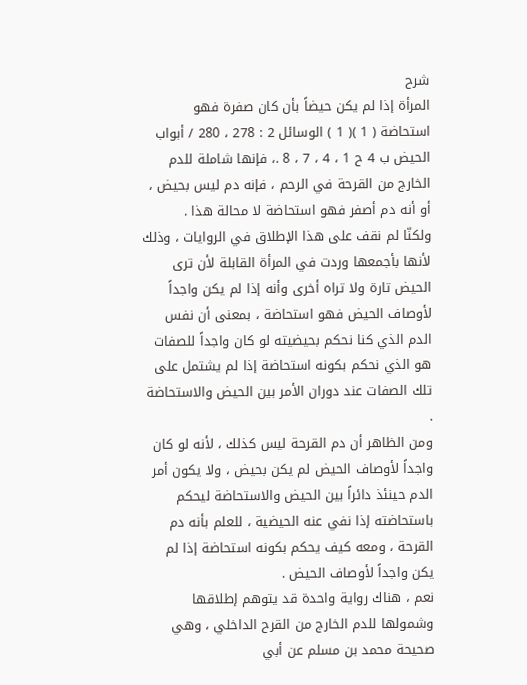شرح
المرأة إذا لم يكن حيضاً بأن كان صفرة فهو استحاضة ( 1 )( 1 ) الوسائل 2 : 278 ، 280 / أبواب الحيض ب 4 ح 1 ، 4 ، 7 ، 8 .، فإنها شاملة للدم الخارج من القرحة في الرحم ، فإنه دم ليس بحيض ، أو أنه دم أصفر فهو استحاضة لا محالة هذا .
ولكنّا لم نقف على هذا الإطلاق في الروايات ، وذلك لأنها بأجمعها وردت في المرأة القابلة لأن ترى الحيض تارة ولا تراه أخرى وأنه إذا لم يكن واجداً لأوصاف الحيض فهو استحاضة ، بمعنى أن نفس الدم الذي كنا نحكم بحيضيته لو كان واجداً للصفات هو الذي نحكم بكونه استحاضة إذا لم يشتمل على تلك الصفات عند دوران الأمر بين الحيض والاستحاضة .
ومن الظاهر أن دم القرحة ليس كذلك ، لأنه لو كان واجداً لأوصاف الحيض لم يكن بحيض ، ولا يكون أمر الدم حينئذ دائراً بين الحيض والاستحاضة ليحكم باستحاضته إذا نفي عنه الحيضية ، للعلم بأنه دم القرحة ، ومعه كيف يحكم بكونه استحاضة إذا لم يكن واجداً لأوصاف الحيض .
نعم ، هناك رواية واحدة قد يتوهم إطلاقها وشمولها للدم الخارج من القرح الداخلي ، وهي صحيحة محمد بن مسلم عن أبي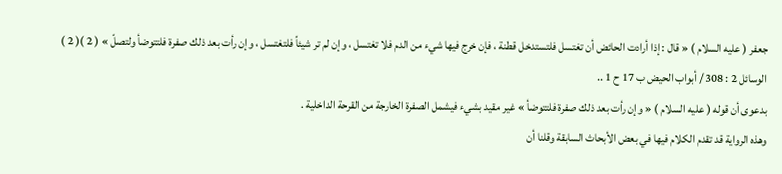جعفر ( عليه السلام ) « قال : إذا أرادت الحائض أن تغتسل فلتستدخل قطنة ، فإن خرج فيها شيء من الدم فلا تغتسل ، وإن لم تر شيئاً فلتغتسل ، وإن رأت بعد ذلك صفرة فلتتوضأ ولتصلّ » ( 2 )( 2 ) الوسائل 2 : 308 / أبواب الحيض ب 17 ح 1 ..
بدعوى أن قوله ( عليه السلام ) « وإن رأت بعد ذلك صفرة فلتتوضأ » غير مقيد بشيء فيشمل الصفرة الخارجة من القرحة الداخلية .
وهذه الرواية قد تقدم الكلام فيها في بعض الأبحاث السابقة وقلنا أن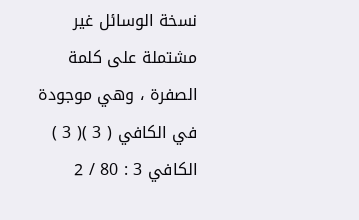نسخة الوسائل غير مشتملة على كلمة الصفرة ، وهي موجودة في الكافي ( 3 )( 3 ) الكافي 3 : 80 / 2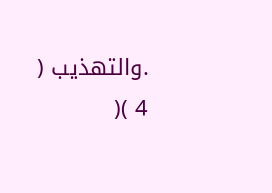.والتهذيب ( 4 )(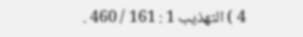4 ) التهذيب 1 : 161 / 460 .